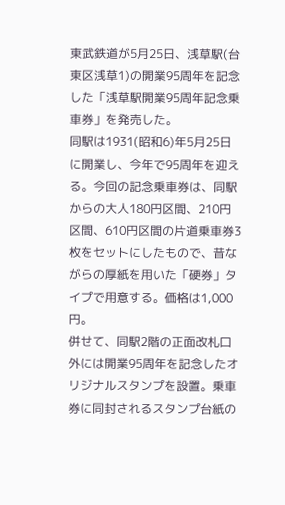東武鉄道が5月25日、浅草駅(台東区浅草1)の開業95周年を記念した「浅草駅開業95周年記念乗車券」を発売した。
同駅は1931(昭和6)年5月25日に開業し、今年で95周年を迎える。今回の記念乗車券は、同駅からの大人180円区間、210円区間、610円区間の片道乗車券3枚をセットにしたもので、昔ながらの厚紙を用いた「硬券」タイプで用意する。価格は1,000円。
併せて、同駅2階の正面改札口外には開業95周年を記念したオリジナルスタンプを設置。乗車券に同封されるスタンプ台紙の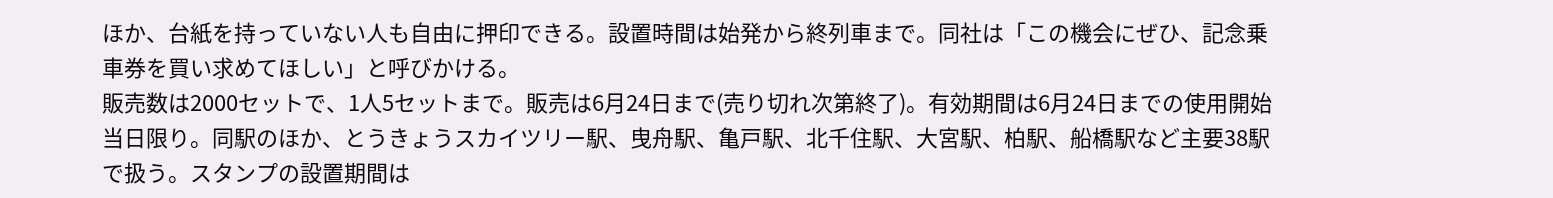ほか、台紙を持っていない人も自由に押印できる。設置時間は始発から終列車まで。同社は「この機会にぜひ、記念乗車券を買い求めてほしい」と呼びかける。
販売数は2000セットで、1人5セットまで。販売は6月24日まで(売り切れ次第終了)。有効期間は6月24日までの使用開始当日限り。同駅のほか、とうきょうスカイツリー駅、曳舟駅、亀戸駅、北千住駅、大宮駅、柏駅、船橋駅など主要38駅で扱う。スタンプの設置期間は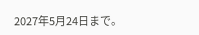2027年5月24日まで。